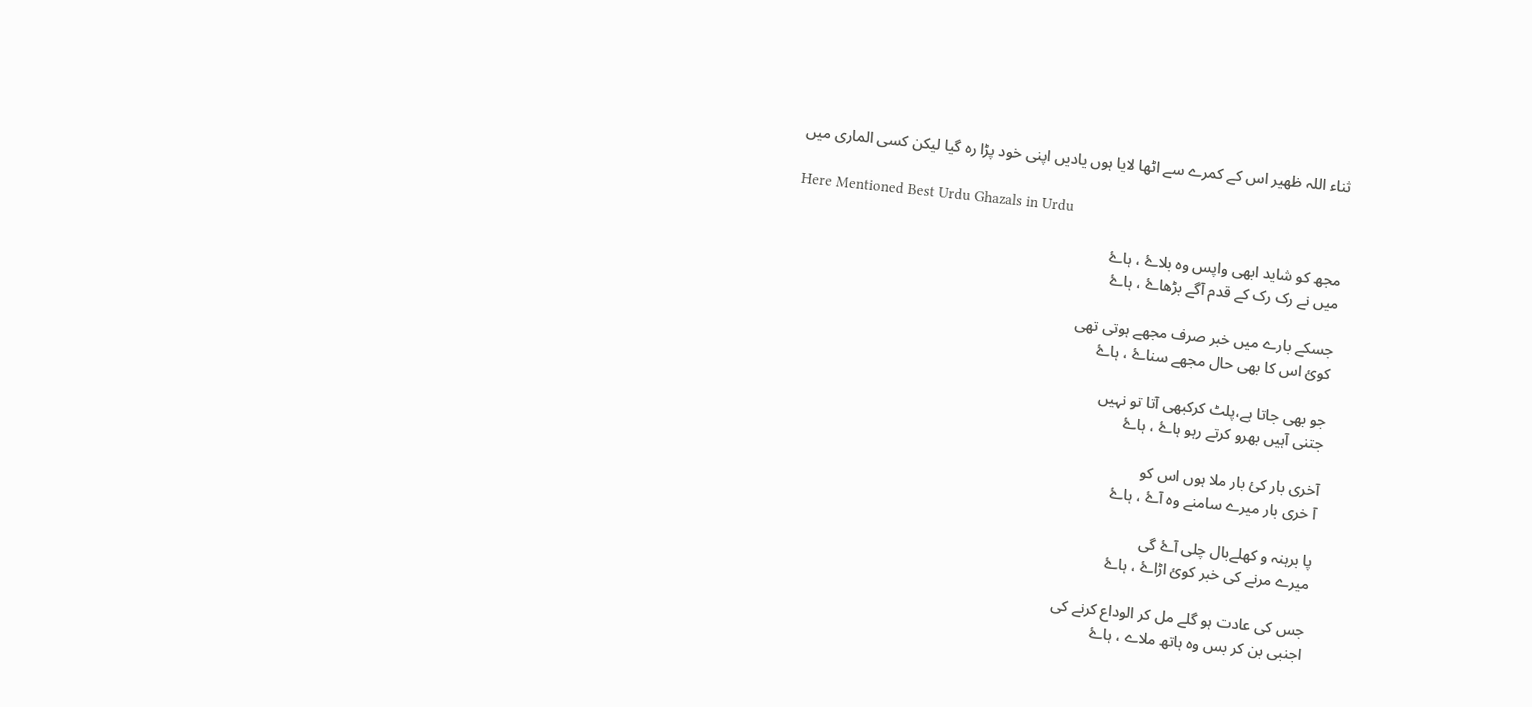ثناء اللہ ظھیر اس کے کمرے سے اٹھا لایا ہوں یادیں اپنی خود پڑا رہ گیا لیکن کسی الماری میں

Here Mentioned Best Urdu Ghazals in Urdu

مجھ کو شاید ابھی واپس وہ بلاۓ ، ہاۓ
میں نے رک رک کے قدم آگے بڑھاۓ ، ہاۓ

جسکے بارے میں خبر صرف مجھے ہوتی تھی
کوئ اس کا بھی حال مجھے سناۓ ، ہاۓ

جو بھی جاتا ہے،پلٹ کرکبھی آتا تو نہیں
جتنی آہیں بھرو کرتے رہو ہاۓ ، ہاۓ

آخری بار کئ بار ملا ہوں اس کو
آ خری بار میرے سامنے وہ آۓ ، ہاۓ

پا برہنہ و کھلےبال چلی آۓ گی
میرے مرنے کی خبر کوئ اڑاۓ ، ہاۓ

جس کی عادت ہو گلے مل کر الوداع کرنے کی
اجنبی بن کر بس وہ ہاتھ ملاے ، ہاۓ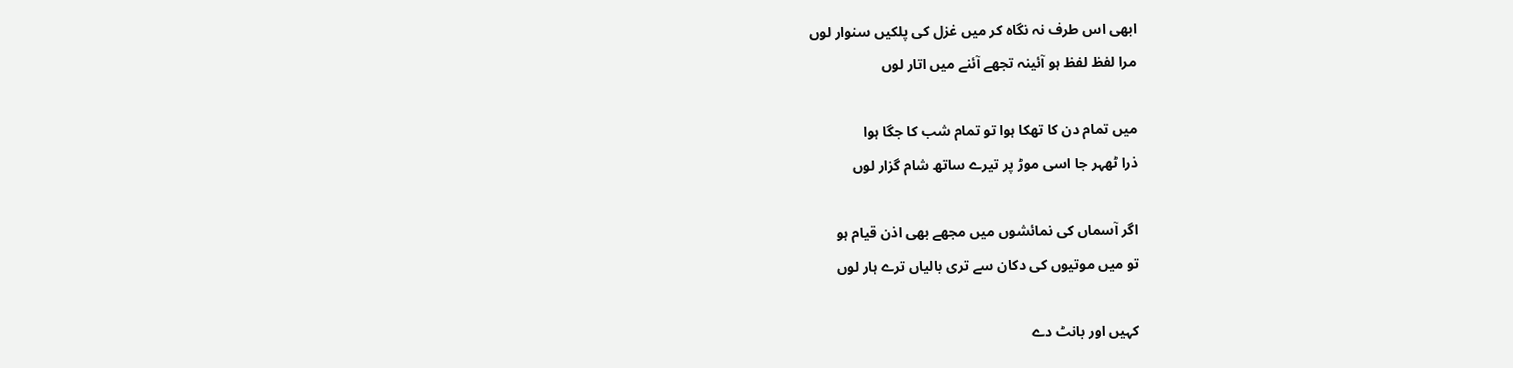ابھی اس طرف نہ نگاہ کر میں غزل کی پلکیں سنوار لوں
مرا لفظ لفظ ہو آئینہ تجھے آئنے میں اتار لوں

میں تمام دن کا تھکا ہوا تو تمام شب کا جگا ہوا
ذرا ٹھہر جا اسی موڑ پر تیرے ساتھ شام گزار لوں

اگر آسماں کی نمائشوں میں مجھے بھی اذن قیام ہو
تو میں موتیوں کی دکان سے تری بالیاں ترے ہار لوں

کہیں اور بانٹ دے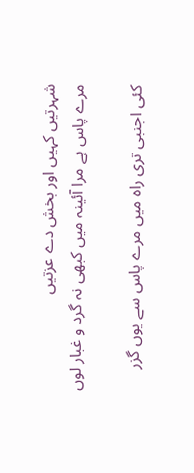شہرتیں کہیں اور بخش دے عزتیں
مرے پاس ہے مرا آئینہ میں کبھی نہ گرد و غبار لوں

کئی اجنبی تری راہ میں مرے پاس سے یوں گزر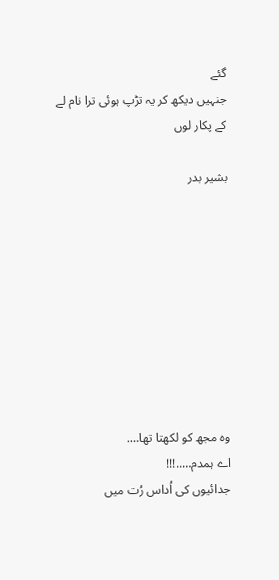گئے
جنہیں دیکھ کر یہ تڑپ ہوئی ترا نام لے کے پکار لوں

بشیر بدر









وہ مجھ کو لکھتا تھا….
اے ہمدم…..!!!
جدائیوں کی اُداس رُت میں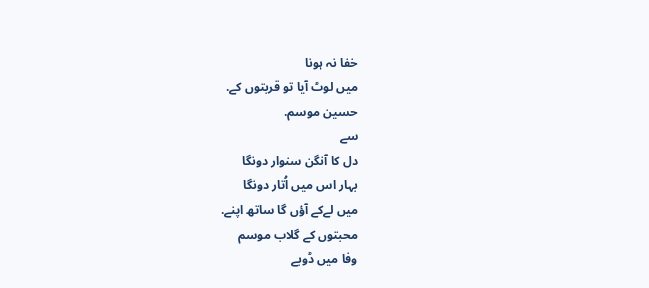خفا نہ ہونا
میں لوٹ آیا تو قربتوں کے.
حسین موسم.
سے
دل کا آنگن سنوار دونگا
بہار اس میں اُتار دونگا
میں لےکے آؤں گا ساتھ اپنے.
محبتوں کے گلاب موسم
وفا میں ڈوبے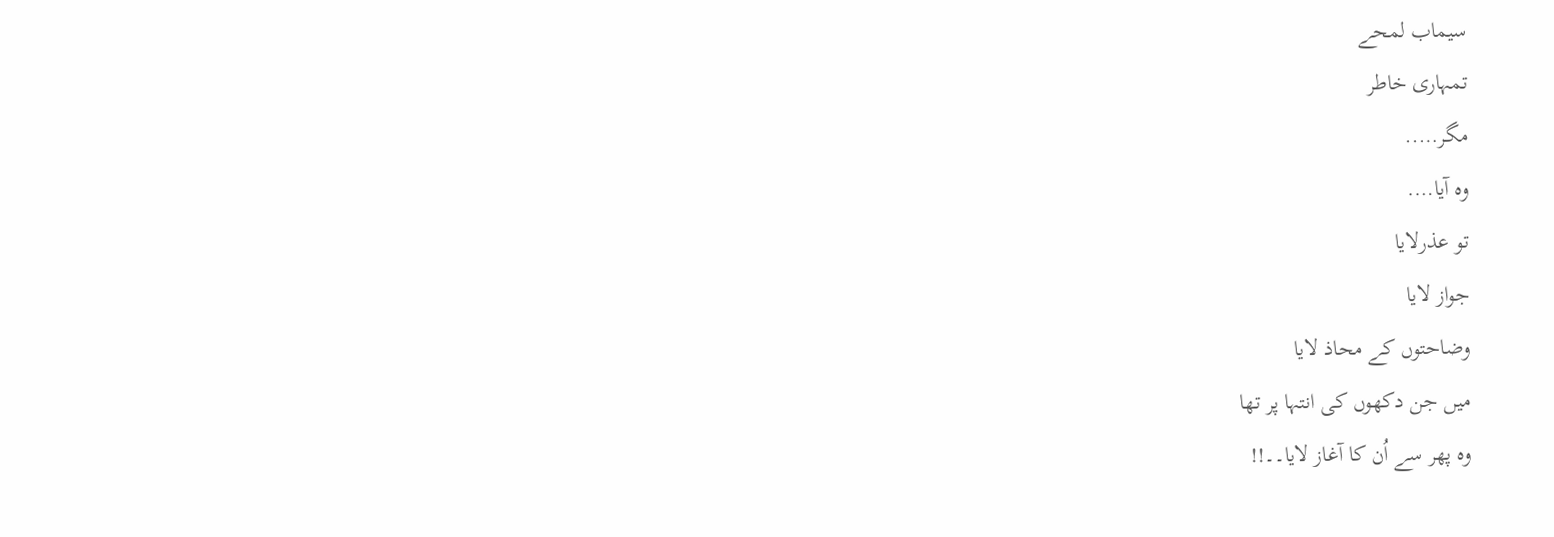سیماب لمحے
تمہاری خاطر
مگر…..
وہ آیا….
تو عذرلایا
جواز لایا
وضاحتوں کے محاذ لایا
میں جن دکھوں کی انتہا پر تھا
وہ پھر سے اُن کا آغاز لایا۔۔!!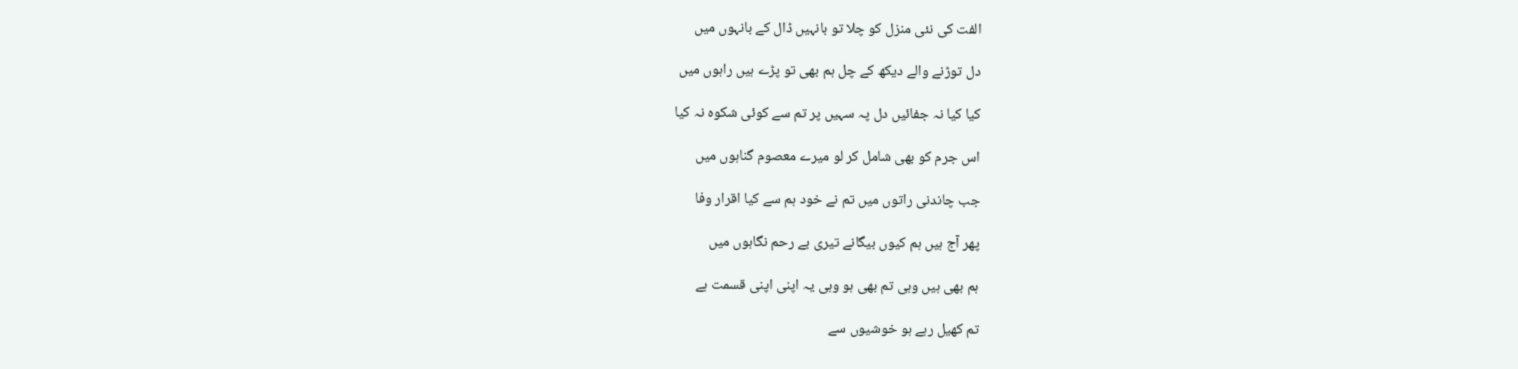الفت کی نئی منزل کو چلا تو بانہیں ڈال کے بانہوں میں

دل توڑنے والے دیکھ کے چل ہم بھی تو پڑے ہیں راہوں میں

کیا کیا نہ جفائیں دل پہ سہیں پر تم سے کوئی شکوہ نہ کیا

اس جرم کو بھی شامل کر لو میرے معصوم گناہوں میں

جب چاندنی راتوں میں تم نے خود ہم سے کیا اقرار وفا

پھر آج ہیں ہم کیوں بیگانے تیری بے رحم نگاہوں میں

ہم بھی ہیں وہی تم بھی ہو وہی یہ اپنی اپنی قسمت ہے

تم کھیل رہے ہو خوشیوں سے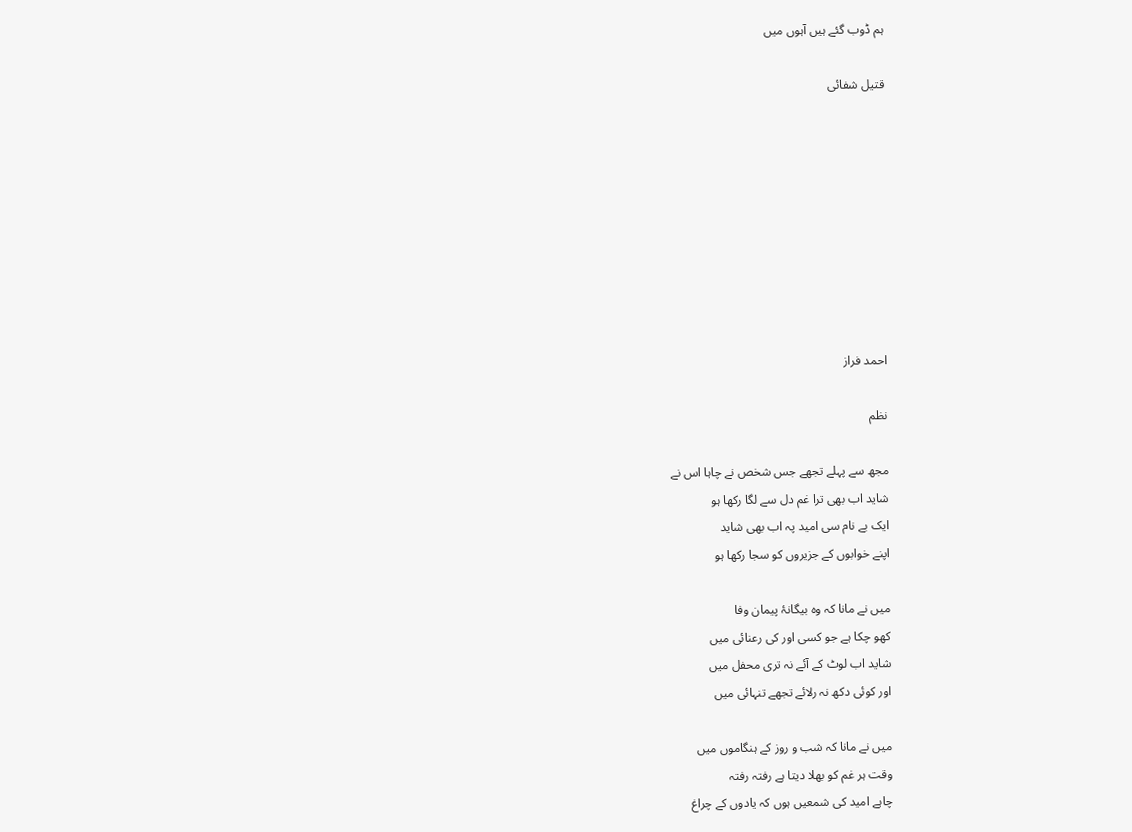ہم ڈوب گئے ہیں آہوں میں

قتیل شفائی









احمد فراز

نظم

مجھ سے پہلے تجھے جس شخص نے چاہا اس نے
شاید اب بھی ترا غم دل سے لگا رکھا ہو
ایک بے نام سی امید پہ اب بھی شاید
اپنے خوابوں کے جزیروں کو سجا رکھا ہو

میں نے مانا کہ وہ بیگانۂ پیمان وفا
کھو چکا ہے جو کسی اور کی رعنائی میں
شاید اب لوٹ کے آئے نہ تری محفل میں
اور کوئی دکھ نہ رلائے تجھے تنہائی میں

میں نے مانا کہ شب و روز کے ہنگاموں میں
وقت ہر غم کو بھلا دیتا ہے رفتہ رفتہ
چاہے امید کی شمعیں ہوں کہ یادوں کے چراغ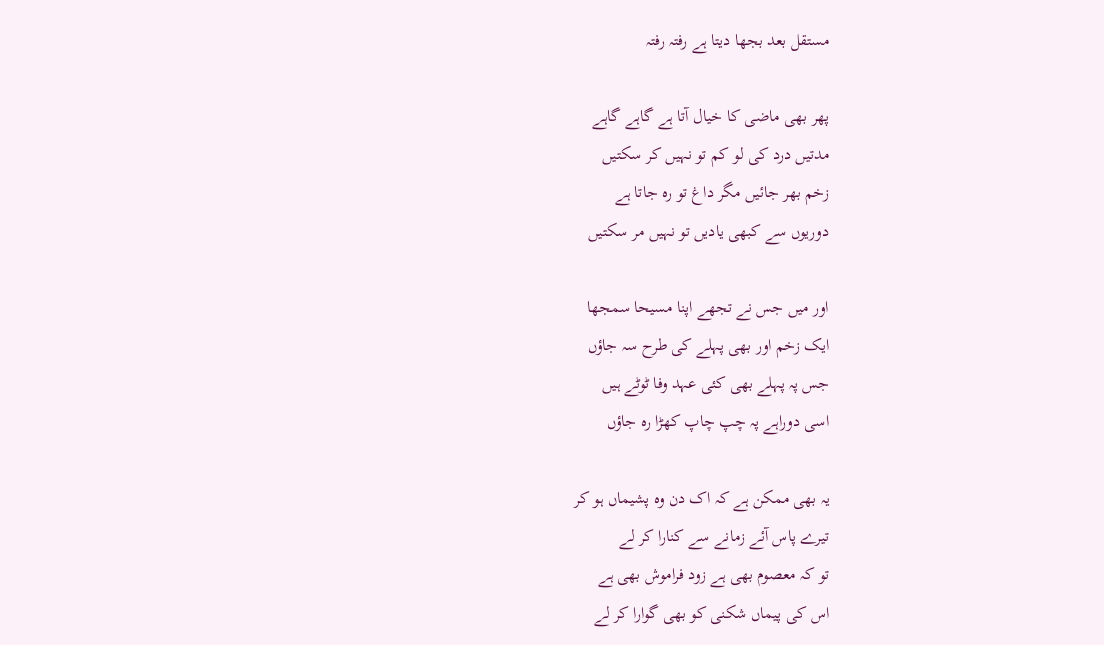مستقل بعد بجھا دیتا ہے رفتہ رفتہ

پھر بھی ماضی کا خیال آتا ہے گاہے گاہے
مدتیں درد کی لو کم تو نہیں کر سکتیں
زخم بھر جائیں مگر داغ تو رہ جاتا ہے
دوریوں سے کبھی یادیں تو نہیں مر سکتیں

اور میں جس نے تجھے اپنا مسیحا سمجھا
ایک زخم اور بھی پہلے کی طرح سہ جاؤں
جس پہ پہلے بھی کئی عہد وفا ٹوٹے ہیں
اسی دوراہے پہ چپ چاپ کھڑا رہ جاؤں

یہ بھی ممکن ہے کہ اک دن وہ پشیماں ہو کر
تیرے پاس آئے زمانے سے کنارا کر لے
تو کہ معصوم بھی ہے زود فراموش بھی ہے
اس کی پیماں شکنی کو بھی گوارا کر لے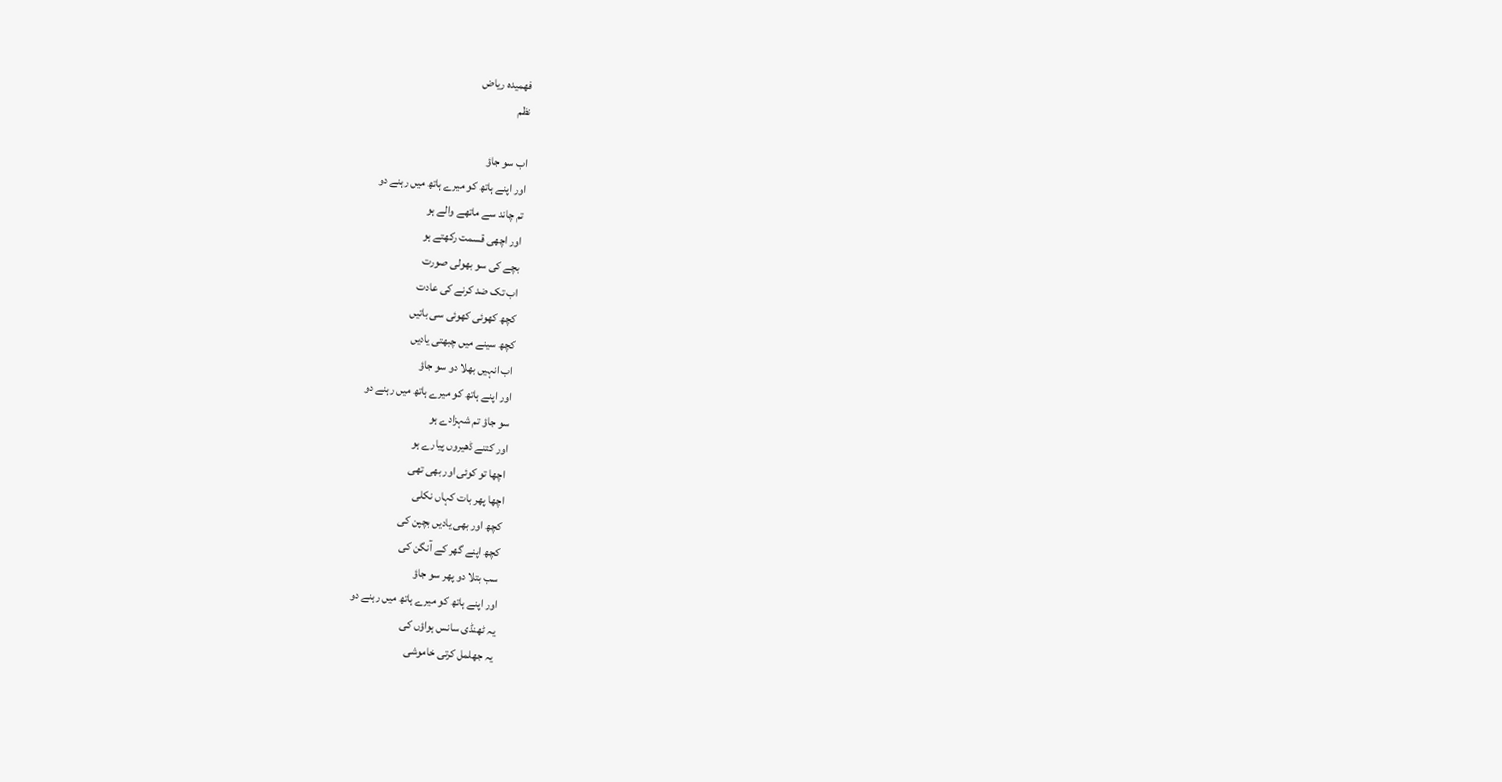فھمیدہ ریاض
نظم

اب سو جاؤ
اور اپنے ہاتھ کو میرے ہاتھ میں رہنے دو
تم چاند سے ماتھے والے ہو
اور اچھی قسمت رکھتے ہو
بچے کی سو بھولی صورت
اب تک ضد کرنے کی عادت
کچھ کھوئی کھوئی سی باتیں
کچھ سینے میں چبھتی یادیں
اب انہیں بھلا دو سو جاؤ
اور اپنے ہاتھ کو میرے ہاتھ میں رہنے دو
سو جاؤ تم شہزادے ہو
اور کتنے ڈھیروں پیارے ہو
اچھا تو کوئی اور بھی تھی
اچھا پھر بات کہاں نکلی
کچھ اور بھی یادیں بچپن کی
کچھ اپنے گھر کے آنگن کی
سب بتلا دو پھر سو جاؤ
اور اپنے ہاتھ کو میرے ہاتھ میں رہنے دو
یہ ٹھنڈی سانس ہواؤں کی
یہ جھلمل کرتی خاموشی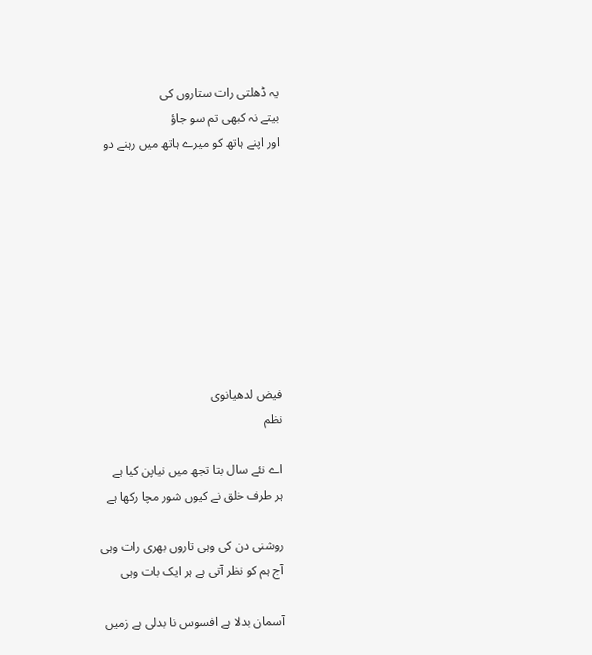یہ ڈھلتی رات ستاروں کی
بیتے نہ کبھی تم سو جاؤ
اور اپنے ہاتھ کو میرے ہاتھ میں رہنے دو









فیض لدھیانوی
نظم

اے نئے سال بتا تجھ میں نیاپن کیا ہے
ہر طرف خلق نے کیوں شور مچا رکھا ہے

روشنی دن کی وہی تاروں بھری رات وہی
آج ہم کو نظر آتی ہے ہر ایک بات وہی

آسمان بدلا ہے افسوس نا بدلی ہے زمیں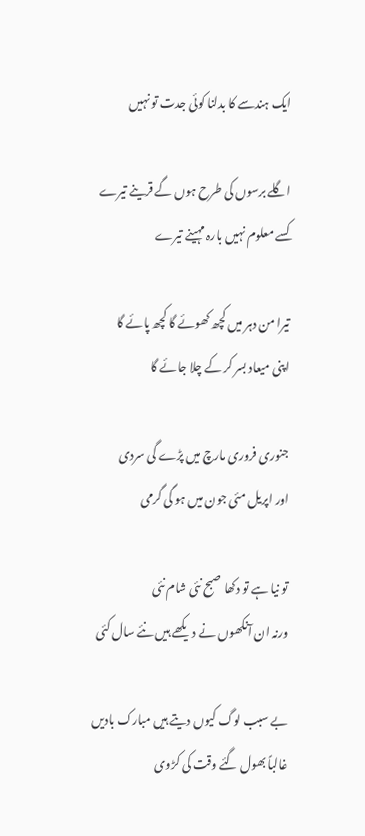ایک ہندسے کا بدلنا کوئی جدت تو نہیں

اگلے برسوں کی طرح ہوں گے قرینے تیرے
کسے معلوم نہیں بارہ مہینے تیرے

تیرا من دہر میں کچھ کھوئے گا کچھ پائے گا
اپنی میعاد بسر کر کے چلا جائے گا

جنوری فروری مارچ میں پڑے گی سردی
اور اپریل مئی جون میں ہو گی گرمی

تو نیا ہے تو دکھا صبح نئی شام نئی
ورنہ ان آنکھوں نے دیکھے ہیں نئے سال کئی

بے سبب لوگ کیوں دیتے ہیں مبارک باديں
غالباً بھول گئے وقت کی کڑوی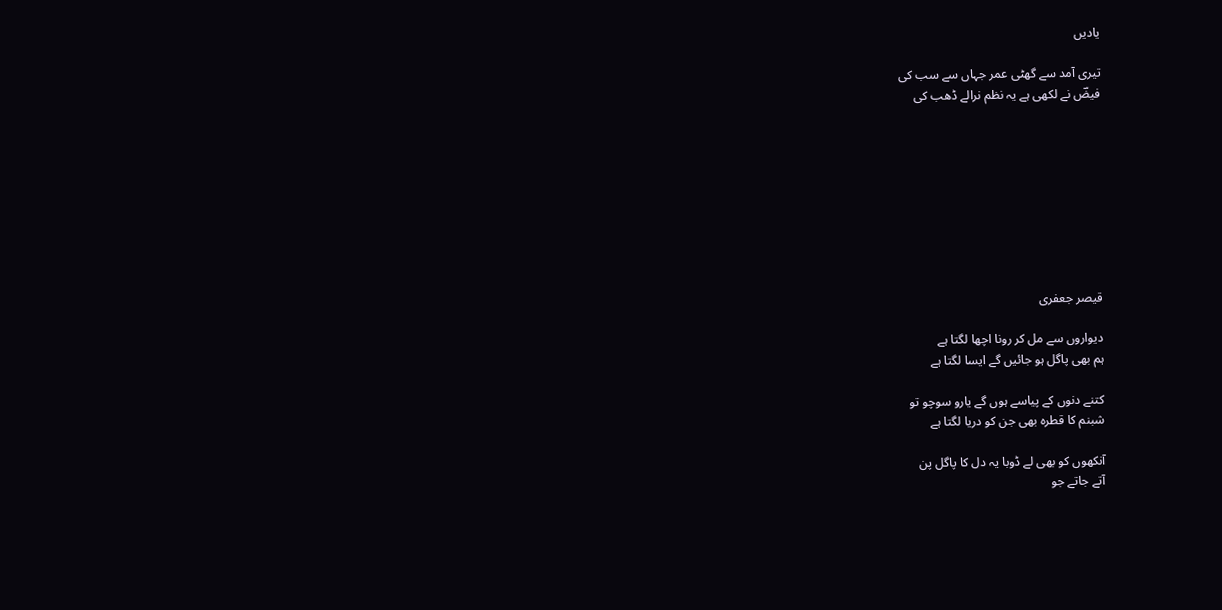یادیں

تیری آمد سے گھٹی عمر جہاں سے سب کی
فیضؔ نے لکھی ہے یہ نظم نرالے ڈھب کی









قیصر جعفری

دیواروں سے مل کر رونا اچھا لگتا ہے
ہم بھی پاگل ہو جائیں گے ایسا لگتا ہے

کتنے دنوں کے پیاسے ہوں گے یارو سوچو تو
شبنم کا قطرہ بھی جن کو دریا لگتا ہے

آنکھوں کو بھی لے ڈوبا یہ دل کا پاگل پن
آتے جاتے جو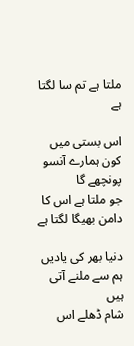ملتا ہے تم سا لگتا ہے

اس بستی میں کون ہمارے آنسو پونچھے گا
جو ملتا ہے اس کا دامن بھیگا لگتا ہے

دنیا بھر کی یادیں ہم سے ملنے آتی ہیں
شام ڈھلے اس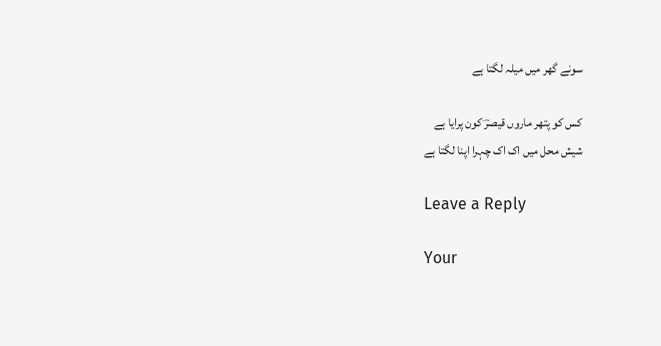سونے گھر میں میلہ لگتا ہے

کس کو پتھر ماروں قیصرؔ کون پرایا ہے
شیش محل میں اک اک چہرا اپنا لگتا ہے

Leave a Reply

Your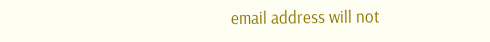email address will not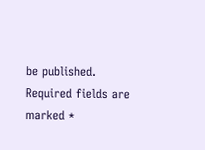be published. Required fields are marked *